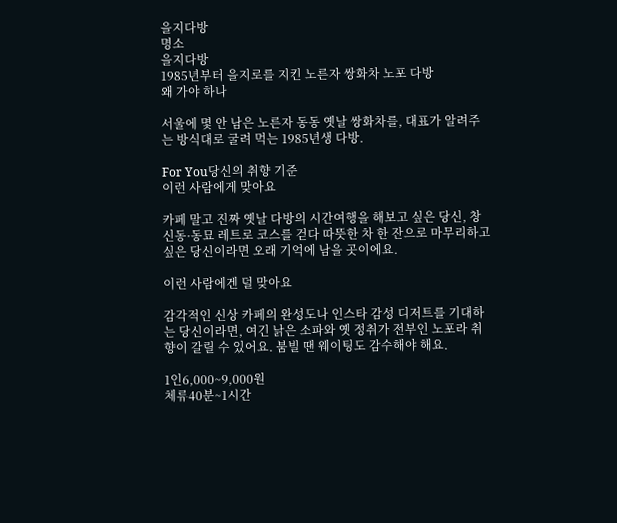을지다방
명소
을지다방
1985년부터 을지로를 지킨 노른자 쌍화차 노포 다방
왜 가야 하나

서울에 몇 안 남은 노른자 동동 옛날 쌍화차를, 대표가 알려주는 방식대로 굴려 먹는 1985년생 다방.

For You당신의 취향 기준
이런 사람에게 맞아요

카페 말고 진짜 옛날 다방의 시간여행을 해보고 싶은 당신, 창신동·동묘 레트로 코스를 걷다 따뜻한 차 한 잔으로 마무리하고 싶은 당신이라면 오래 기억에 남을 곳이에요.

이런 사람에겐 덜 맞아요

감각적인 신상 카페의 완성도나 인스타 감성 디저트를 기대하는 당신이라면, 여긴 낡은 소파와 옛 정취가 전부인 노포라 취향이 갈릴 수 있어요. 붐빌 땐 웨이팅도 감수해야 해요.

1인6,000~9,000원
체류40분~1시간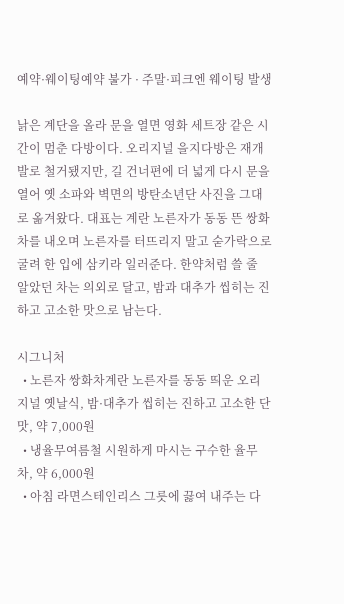예약·웨이팅예약 불가 · 주말·피크엔 웨이팅 발생

낡은 계단을 올라 문을 열면 영화 세트장 같은 시간이 멈춘 다방이다. 오리지널 을지다방은 재개발로 철거됐지만, 길 건너편에 더 넓게 다시 문을 열어 옛 소파와 벽면의 방탄소년단 사진을 그대로 옮겨왔다. 대표는 계란 노른자가 동동 뜬 쌍화차를 내오며 노른자를 터뜨리지 말고 숟가락으로 굴려 한 입에 삼키라 일러준다. 한약처럼 쓸 줄 알았던 차는 의외로 달고, 밤과 대추가 씹히는 진하고 고소한 맛으로 남는다.

시그니처
  • 노른자 쌍화차계란 노른자를 동동 띄운 오리지널 옛날식, 밤·대추가 씹히는 진하고 고소한 단맛, 약 7,000원
  • 냉율무여름철 시원하게 마시는 구수한 율무차, 약 6,000원
  • 아침 라면스테인리스 그릇에 끓여 내주는 다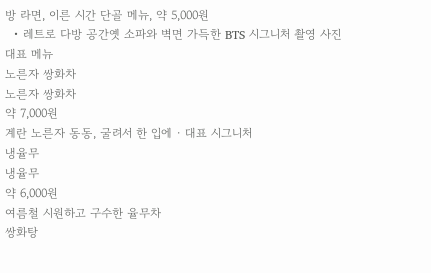방 라면, 이른 시간 단골 메뉴, 약 5,000원
  • 레트로 다방 공간옛 소파와 벽면 가득한 BTS 시그니처 촬영 사진
대표 메뉴
노른자 쌍화차
노른자 쌍화차
약 7,000원
계란 노른자 동동, 굴려서 한 입에 · 대표 시그니처
냉율무
냉율무
약 6,000원
여름철 시원하고 구수한 율무차
쌍화탕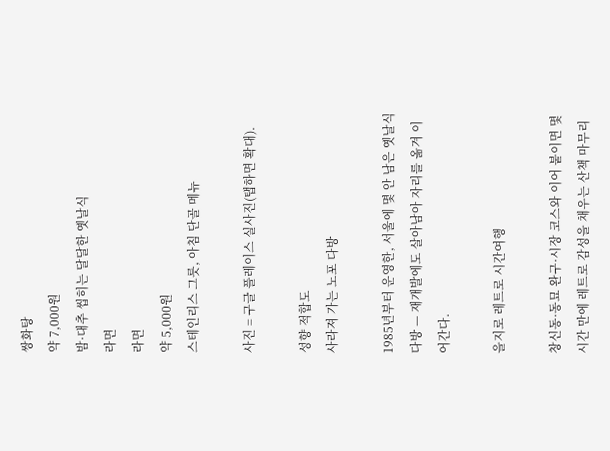쌍화탕
약 7,000원
밤·대추 씹히는 달달한 옛날식
라면
라면
약 5,000원
스테인리스 그릇, 아침 단골 메뉴

사진 = 구글 플레이스 실사진(탭하면 확대).

성향 적합도
사라져 가는 노포 다방

1985년부터 운영한, 서울에 몇 안 남은 옛날식 다방 — 재개발에도 살아남아 자리를 옮겨 이어간다.

을지로 레트로 시간여행

창신동·동묘 완구·시장 코스와 이어 붙이면 몇 시간 만에 레트로 감성을 채우는 산책 마무리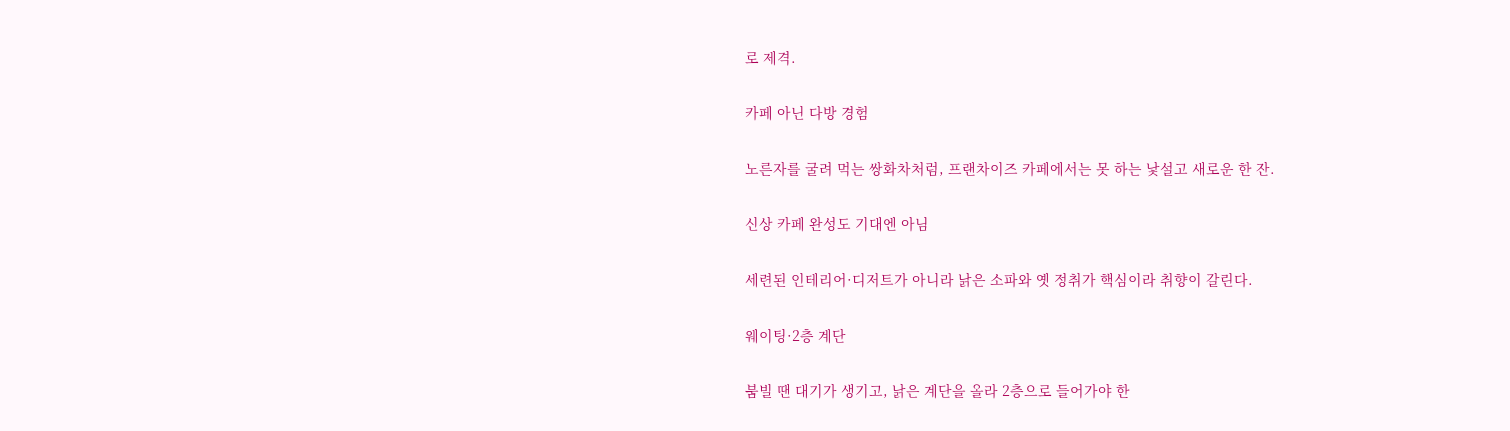로 제격.

카페 아닌 다방 경험

노른자를 굴려 먹는 쌍화차처럼, 프랜차이즈 카페에서는 못 하는 낯설고 새로운 한 잔.

신상 카페 완성도 기대엔 아님

세련된 인테리어·디저트가 아니라 낡은 소파와 옛 정취가 핵심이라 취향이 갈린다.

웨이팅·2층 계단

붐빌 땐 대기가 생기고, 낡은 계단을 올라 2층으로 들어가야 한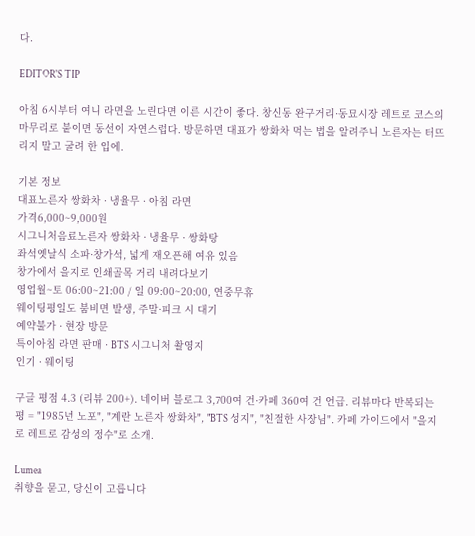다.

EDITOR'S TIP

아침 6시부터 여니 라면을 노린다면 이른 시간이 좋다. 창신동 완구거리·동묘시장 레트로 코스의 마무리로 붙이면 동선이 자연스럽다. 방문하면 대표가 쌍화차 먹는 법을 알려주니 노른자는 터뜨리지 말고 굴려 한 입에.

기본 정보
대표노른자 쌍화차 · 냉율무 · 아침 라면
가격6,000~9,000원
시그니처음료노른자 쌍화차 · 냉율무 · 쌍화탕
좌석옛날식 소파·창가석, 넓게 재오픈해 여유 있음
창가에서 을지로 인쇄골목 거리 내려다보기
영업월~토 06:00~21:00 / 일 09:00~20:00, 연중무휴
웨이팅평일도 붐비면 발생, 주말·피크 시 대기
예약불가 · 현장 방문
특이아침 라면 판매 · BTS 시그니처 촬영지
인기 · 웨이팅

구글 평점 4.3 (리뷰 200+). 네이버 블로그 3,700여 건·카페 360여 건 언급. 리뷰마다 반복되는 평 = "1985년 노포", "계란 노른자 쌍화차", "BTS 성지", "친절한 사장님". 카페 가이드에서 "을지로 레트로 감성의 정수"로 소개.

Lumea
취향을 묻고, 당신이 고릅니다